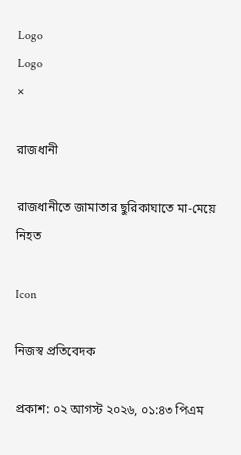Logo
Logo
×

রাজধানী

রাজধানীতে জামাতার ছুরিকাঘাতে মা-মেয়ে নিহত

Icon

নিজস্ব প্রতিবেদক

প্রকাশ: ০২ আগস্ট ২০২৬, ০১:৪৩ পিএম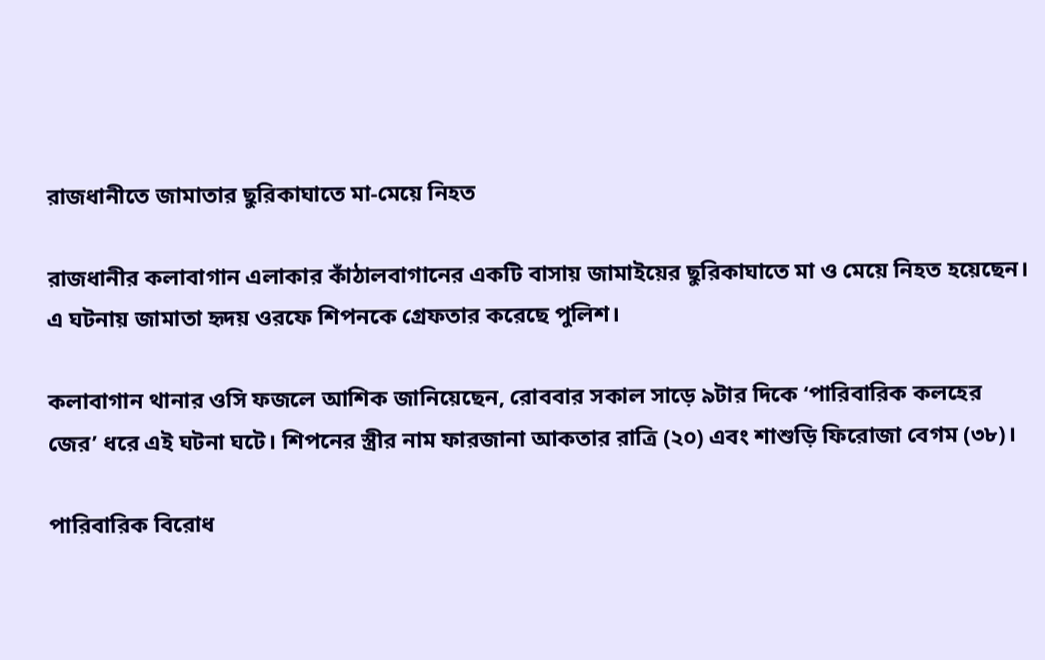রাজধানীতে জামাতার ছুরিকাঘাতে মা-মেয়ে নিহত

রাজধানীর কলাবাগান এলাকার কাঁঠালবাগানের একটি বাসায় জামাইয়ের ছুরিকাঘাতে মা ও মেয়ে নিহত হয়েছেন। এ ঘটনায় জামাতা হৃদয় ওরফে শিপনকে গ্রেফতার করেছে পুলিশ।

কলাবাগান থানার ওসি ফজলে আশিক জানিয়েছেন, রোববার সকাল সাড়ে ৯টার দিকে ‘পারিবারিক কলহের জের’ ধরে এই ঘটনা ঘটে। শিপনের স্ত্রীর নাম ফারজানা আকতার রাত্রি (২০) এবং শাশুড়ি ফিরোজা বেগম (৩৮)।

পারিবারিক বিরোধ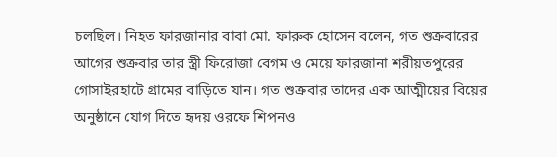চলছিল। নিহত ফারজানার বাবা মো. ফারুক হোসেন বলেন, গত শুক্রবারের আগের শুক্রবার তার স্ত্রী ফিরোজা বেগম ও মেয়ে ফারজানা শরীয়তপুরের গোসাইরহাটে গ্রামের বাড়িতে যান। গত শুক্রবার তাদের এক আত্মীয়ের বিয়ের অনুষ্ঠানে যোগ দিতে হৃদয় ওরফে শিপনও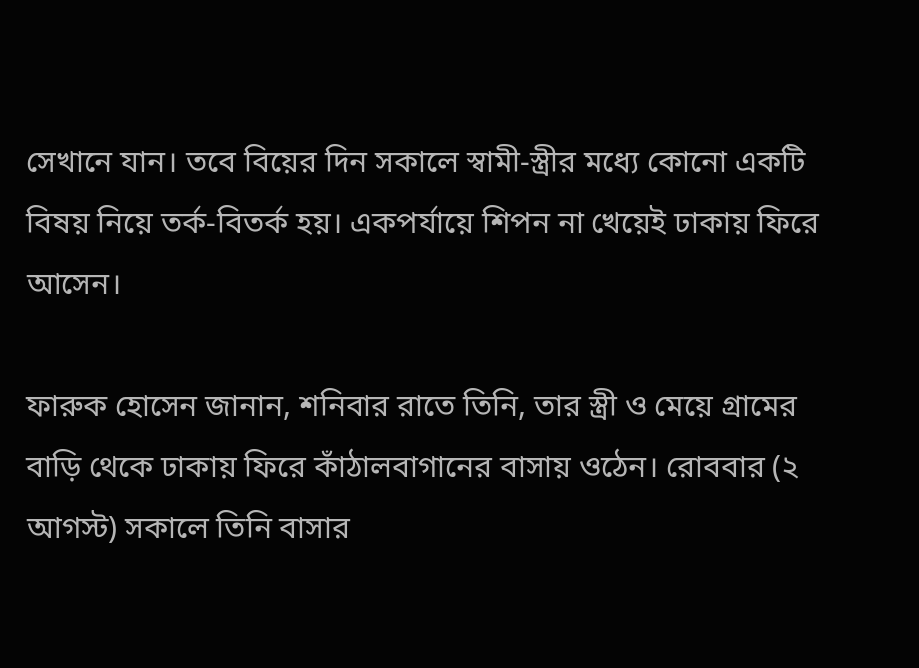সেখানে যান। তবে বিয়ের দিন সকালে স্বামী-স্ত্রীর মধ্যে কোনো একটি বিষয় নিয়ে তর্ক-বিতর্ক হয়। একপর্যায়ে শিপন না খেয়েই ঢাকায় ফিরে আসেন।

ফারুক হোসেন জানান, শনিবার রাতে তিনি, তার স্ত্রী ও মেয়ে গ্রামের বাড়ি থেকে ঢাকায় ফিরে কাঁঠালবাগানের বাসায় ওঠেন। রোববার (২ আগস্ট) সকালে তিনি বাসার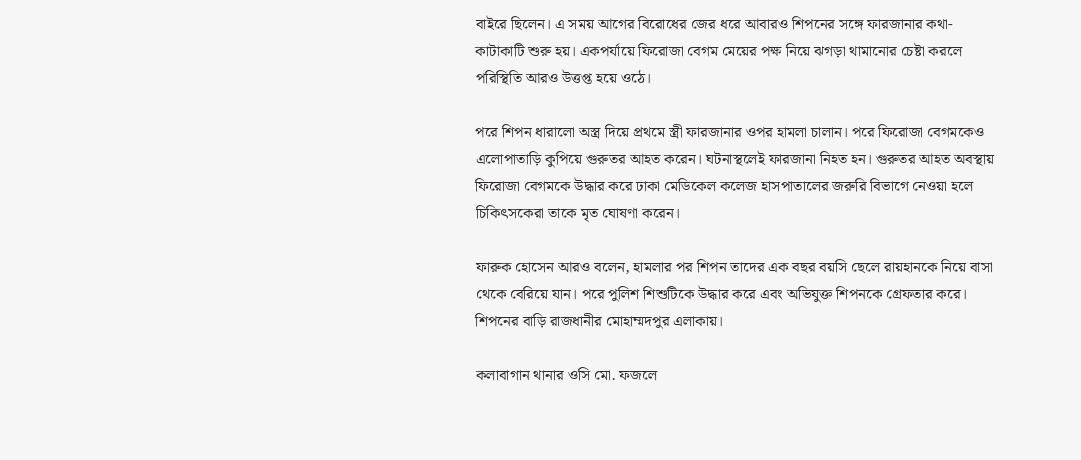বাইরে ছিলেন। এ সময় আগের বিরোধের জের ধরে আবারও শিপনের সঙ্গে ফারজানার কথা-কাটাকাটি শুরু হয়। একপর্যায়ে ফিরোজা বেগম মেয়ের পক্ষ নিয়ে ঝগড়া থামানোর চেষ্টা করলে পরিস্থিতি আরও উত্তপ্ত হয়ে ওঠে।

পরে শিপন ধারালো অস্ত্র দিয়ে প্রথমে স্ত্রী ফারজানার ওপর হামলা চালান। পরে ফিরোজা বেগমকেও এলোপাতাড়ি কুপিয়ে গুরুতর আহত করেন। ঘটনাস্থলেই ফারজানা নিহত হন। গুরুতর আহত অবস্থায় ফিরোজা বেগমকে উদ্ধার করে ঢাকা মেডিকেল কলেজ হাসপাতালের জরুরি বিভাগে নেওয়া হলে চিকিৎসকেরা তাকে মৃত ঘোষণা করেন।

ফারুক হোসেন আরও বলেন, হামলার পর শিপন তাদের এক বছর বয়সি ছেলে রায়হানকে নিয়ে বাসা থেকে বেরিয়ে যান। পরে পুলিশ শিশুটিকে উদ্ধার করে এবং অভিযুক্ত শিপনকে গ্রেফতার করে। শিপনের বাড়ি রাজধানীর মোহাম্মদপুর এলাকায়।

কলাবাগান থানার ওসি মো. ফজলে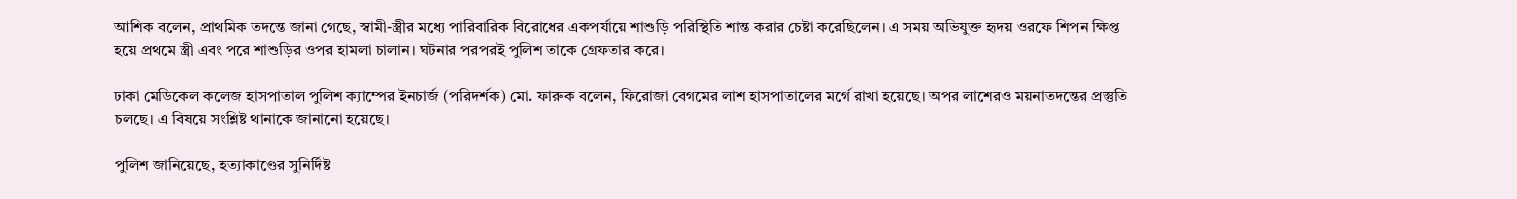আশিক বলেন, প্রাথমিক তদন্তে জানা গেছে, স্বামী-স্ত্রীর মধ্যে পারিবারিক বিরোধের একপর্যায়ে শাশুড়ি পরিস্থিতি শান্ত করার চেষ্টা করেছিলেন। এ সময় অভিযুক্ত হৃদয় ওরফে শিপন ক্ষিপ্ত হয়ে প্রথমে স্ত্রী এবং পরে শাশুড়ির ওপর হামলা চালান। ঘটনার পরপরই পুলিশ তাকে গ্রেফতার করে।

ঢাকা মেডিকেল কলেজ হাসপাতাল পুলিশ ক্যাম্পের ইনচার্জ (পরিদর্শক) মো. ফারুক বলেন, ফিরোজা বেগমের লাশ হাসপাতালের মর্গে রাখা হয়েছে। অপর লাশেরও ময়নাতদন্তের প্রস্তুতি চলছে। এ বিষয়ে সংশ্লিষ্ট থানাকে জানানো হয়েছে।

পুলিশ জানিয়েছে, হত্যাকাণ্ডের সুনির্দিষ্ট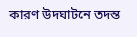কারণ উদঘাটনে তদন্ত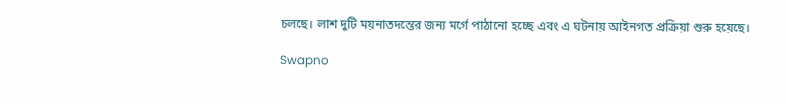চলছে। লাশ দুটি ময়নাতদন্তের জন্য মর্গে পাঠানো হচ্ছে এবং এ ঘটনায় আইনগত প্রক্রিয়া শুরু হয়েছে।

Swapno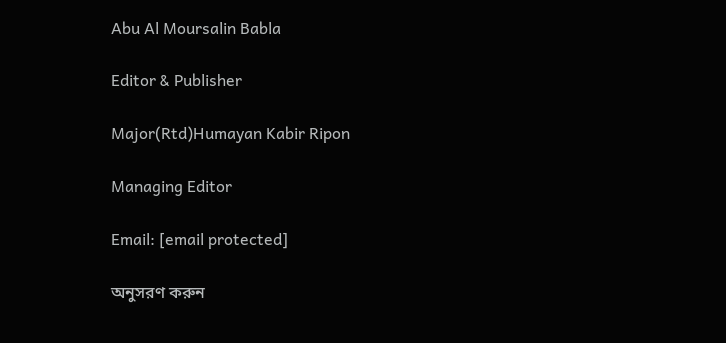Abu Al Moursalin Babla

Editor & Publisher

Major(Rtd)Humayan Kabir Ripon

Managing Editor

Email: [email protected]

অনুসরণ করুন